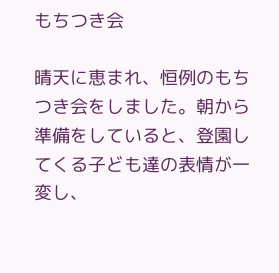もちつき会

晴天に恵まれ、恒例のもちつき会をしました。朝から準備をしていると、登園してくる子ども達の表情が一変し、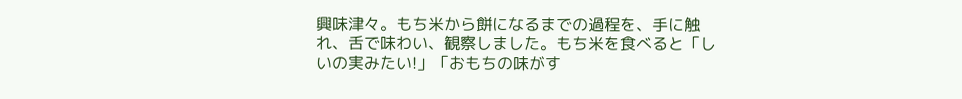興味津々。もち米から餅になるまでの過程を、手に触れ、舌で味わい、観察しました。もち米を食べると「しいの実みたい!」「おもちの味がす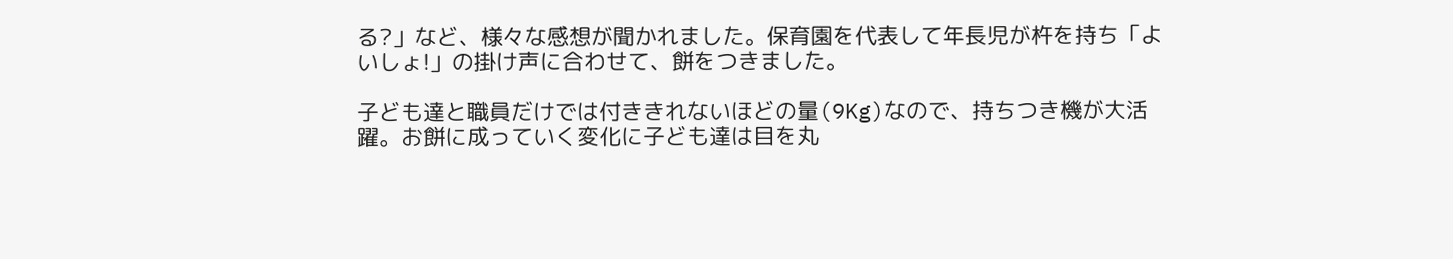る?」など、様々な感想が聞かれました。保育園を代表して年長児が杵を持ち「よいしょ!」の掛け声に合わせて、餅をつきました。

子ども達と職員だけでは付ききれないほどの量(9Kg)なので、持ちつき機が大活躍。お餅に成っていく変化に子ども達は目を丸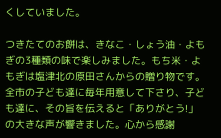くしていました。

つきたてのお餅は、きなこ・しょう油・よもぎの3種類の味で楽しみました。もち米・よもぎは塩津北の原田さんからの贈り物です。全市の子ども達に毎年用意して下さり、子ども達に、その旨を伝えると「ありがとう!」の大きな声が響きました。心から感謝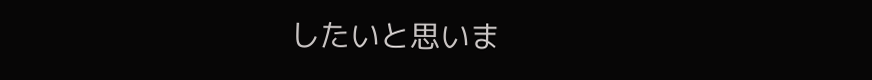したいと思いま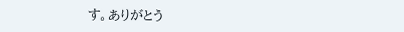す。ありがとう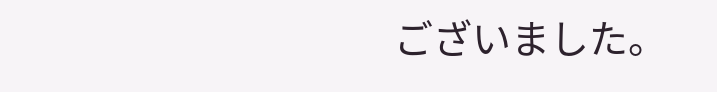ございました。